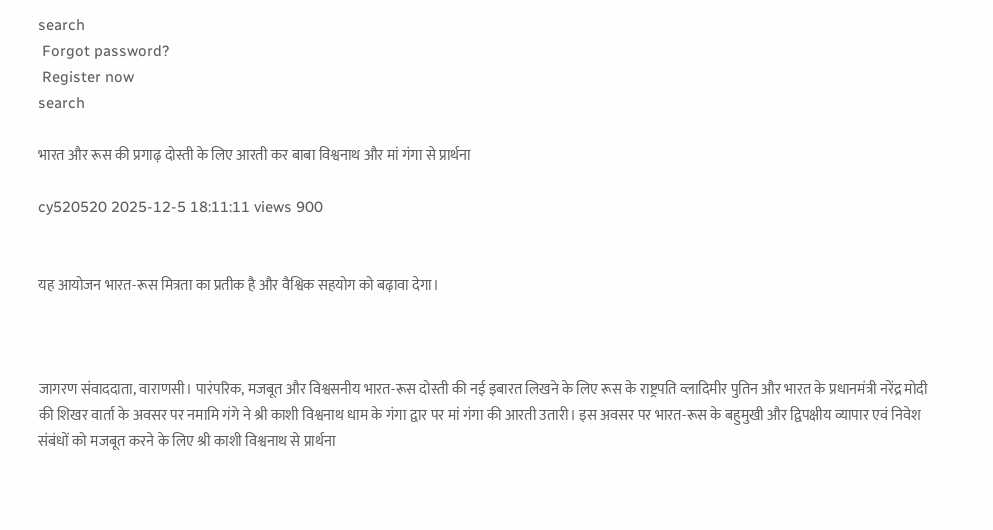search
 Forgot password?
 Register now
search

भारत और रूस की प्रगाढ़ दोस्ती के लिए आरती कर बाबा विश्वनाथ और मां गंगा से प्रार्थना

cy520520 2025-12-5 18:11:11 views 900


यह आयोजन भारत-रूस मित्रता का प्रतीक है और वैश्विक सहयोग को बढ़ावा देगा।



जागरण संवाददाता, वाराणसी। पारंपरिक, मजबूत और विश्वसनीय भारत-रूस दोस्ती की नई इबारत लिखने के लिए रूस के राष्ट्रपति व्लादिमीर पुतिन और भारत के प्रधानमंत्री नरेंद्र मोदी की शिखर वार्ता के अवसर पर नमामि गंगे ने श्री काशी विश्वनाथ धाम के गंगा द्वार पर मां गंगा की आरती उतारी। इस अवसर पर भारत-रूस के बहुमुखी और द्विपक्षीय व्यापार एवं निवेश संबंधों को मजबूत करने के लिए श्री काशी विश्वनाथ से प्रार्थना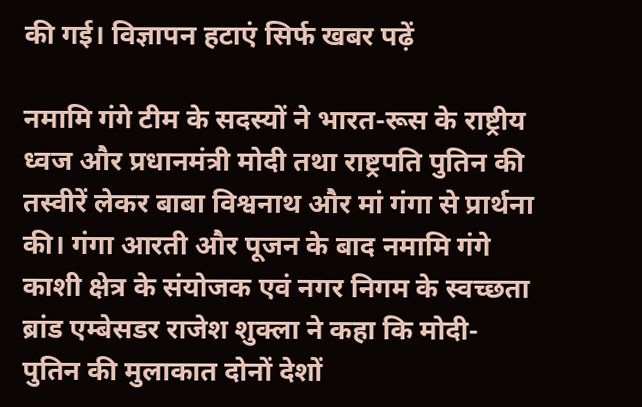की गई। विज्ञापन हटाएं सिर्फ खबर पढ़ें

नमामि गंगे टीम के सदस्यों ने भारत-रूस के राष्ट्रीय ध्वज और प्रधानमंत्री मोदी तथा राष्ट्रपति पुतिन की तस्वीरें लेकर बाबा विश्वनाथ और मां गंगा से प्रार्थना की। गंगा आरती और पूजन के बाद नमामि गंगे काशी क्षेत्र के संयोजक एवं नगर निगम के स्वच्छता ब्रांड एम्बेसडर राजेश शुक्ला ने कहा कि मोदी-पुतिन की मुलाकात दोनों देशों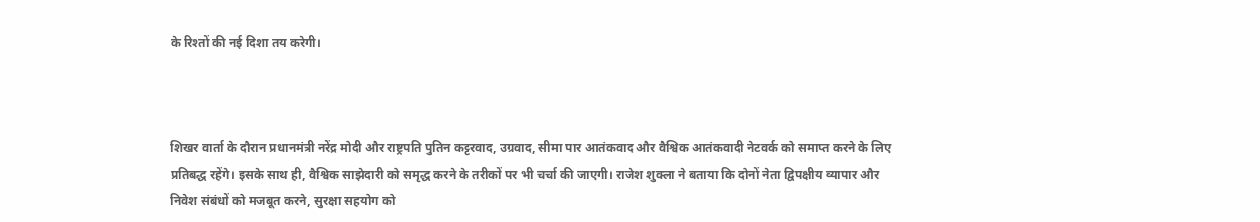के रिश्तों की नई दिशा तय करेगी।



शिखर वार्ता के दौरान प्रधानमंत्री नरेंद्र मोदी और राष्ट्रपति पुतिन कट्टरवाद, उग्रवाद, सीमा पार आतंकवाद और वैश्विक आतंकवादी नेटवर्क को समाप्त करने के लिए प्रतिबद्ध रहेंगे। इसके साथ ही, वैश्विक साझेदारी को समृद्ध करने के तरीकों पर भी चर्चा की जाएगी। राजेश शुक्ला ने बताया कि दोनों नेता द्विपक्षीय व्यापार और निवेश संबंधों को मजबूत करने, सुरक्षा सहयोग को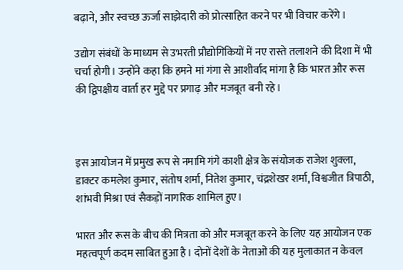बढ़ाने, और स्वच्छ ऊर्जा साझेदारी को प्रोत्साहित करने पर भी विचार करेंगे।

उद्योग संबंधों के माध्यम से उभरती प्रौद्योगिकियों में नए रास्ते तलाशने की दिशा में भी चर्चा होगी। उन्होंने कहा कि हमने मां गंगा से आशीर्वाद मांगा है कि भारत और रूस की द्विपक्षीय वार्ता हर मुद्दे पर प्रगाढ़ और मजबूत बनी रहे।



इस आयोजन में प्रमुख रूप से नमामि गंगे काशी क्षेत्र के संयोजक राजेश शुक्ला, डाक्टर कमलेश कुमार, संतोष शर्मा, नितेश कुमार, चंद्रशेखर शर्मा, विश्वजीत त्रिपाठी, शांभवी मिश्रा एवं सैकड़ों नागरिक शामिल हुए।

भारत और रूस के बीच की मित्रता को और मजबूत करने के लिए यह आयोजन एक महत्वपूर्ण कदम साबित हुआ है। दोनों देशों के नेताओं की यह मुलाकात न केवल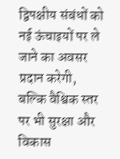द्विपक्षीय संबंधों को नई ऊंचाइयों पर ले जाने का अवसर प्रदान करेगी, बल्कि वैश्विक स्तर पर भी सुरक्षा और विकास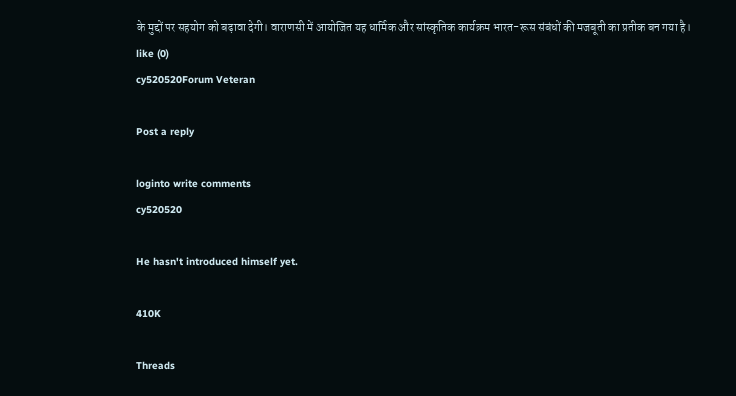के मुद्दों पर सहयोग को बढ़ावा देगी। वाराणसी में आयोजित यह धार्मिक और सांस्कृतिक कार्यक्रम भारत-रूस संबंधों की मजबूती का प्रतीक बन गया है।
like (0)
cy520520Forum Veteran

Post a reply

loginto write comments
cy520520

He hasn't introduced himself yet.

410K

Threads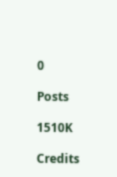0

Posts

1510K

Credits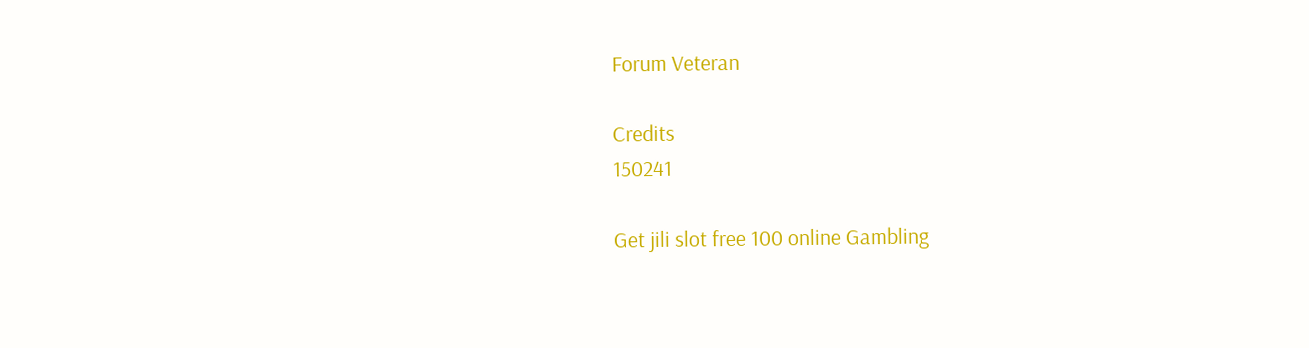Forum Veteran

Credits
150241

Get jili slot free 100 online Gambling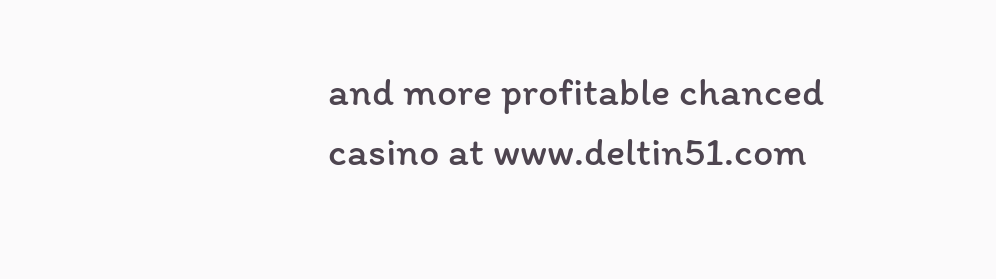and more profitable chanced casino at www.deltin51.com